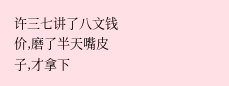许三七讲了八文钱价,磨了半天嘴皮子,才拿下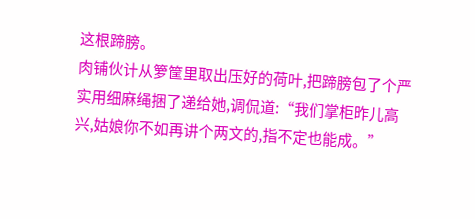这根蹄膀。
肉铺伙计从箩筐里取出压好的荷叶,把蹄膀包了个严实用细麻绳捆了递给她,调侃道:“我们掌柜昨儿高兴,姑娘你不如再讲个两文的,指不定也能成。”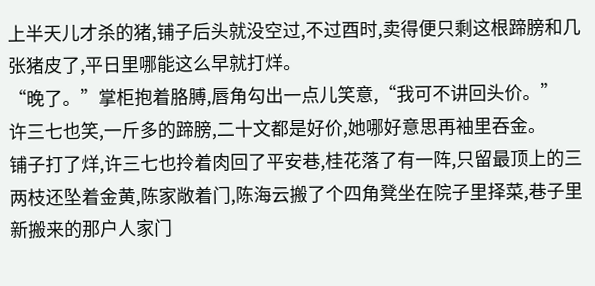上半天儿才杀的猪,铺子后头就没空过,不过酉时,卖得便只剩这根蹄膀和几张猪皮了,平日里哪能这么早就打烊。
“晚了。”掌柜抱着胳膊,唇角勾出一点儿笑意,“我可不讲回头价。”
许三七也笑,一斤多的蹄膀,二十文都是好价,她哪好意思再袖里吞金。
铺子打了烊,许三七也拎着肉回了平安巷,桂花落了有一阵,只留最顶上的三两枝还坠着金黄,陈家敞着门,陈海云搬了个四角凳坐在院子里择菜,巷子里新搬来的那户人家门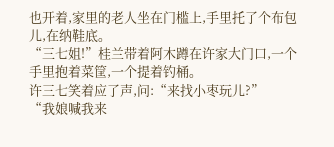也开着,家里的老人坐在门槛上,手里托了个布包儿,在纳鞋底。
“三七姐!”桂兰带着阿木蹲在许家大门口,一个手里抱着菜筐,一个提着钓桶。
许三七笑着应了声,问:“来找小枣玩儿?”
“我娘喊我来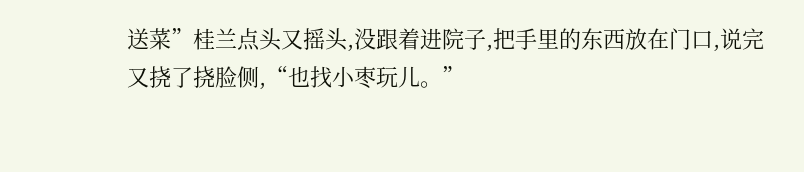送菜”桂兰点头又摇头,没跟着进院子,把手里的东西放在门口,说完又挠了挠脸侧,“也找小枣玩儿。”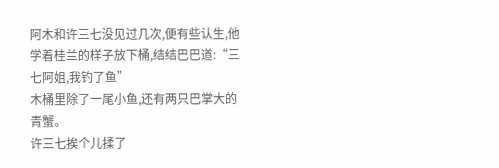阿木和许三七没见过几次,便有些认生,他学着桂兰的样子放下桶,结结巴巴道:“三七阿姐,我钓了鱼”
木桶里除了一尾小鱼,还有两只巴掌大的青蟹。
许三七挨个儿揉了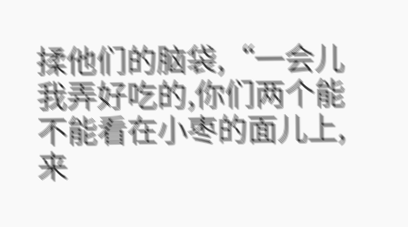揉他们的脑袋,“一会儿我弄好吃的,你们两个能不能看在小枣的面儿上,来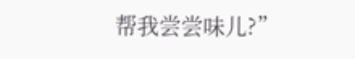帮我尝尝味儿?”